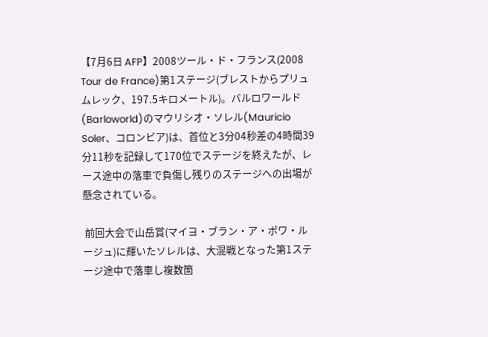【7月6日 AFP】2008ツール・ド・フランス(2008 Tour de France)第1ステージ(ブレストからプリュムレック、197.5キロメートル)。バルロワールド(Barloworld)のマウリシオ・ソレル(Mauricio Soler、コロンビア)は、首位と3分04秒差の4時間39分11秒を記録して170位でステージを終えたが、レース途中の落車で負傷し残りのステージへの出場が懸念されている。

 前回大会で山岳賞(マイヨ・ブラン・ア・ポワ・ルージュ)に輝いたソレルは、大混戦となった第1ステージ途中で落車し複数箇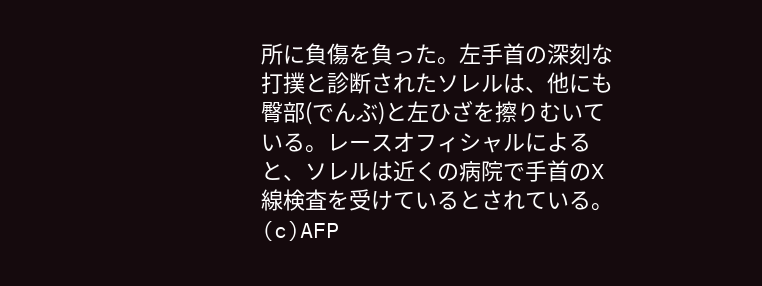所に負傷を負った。左手首の深刻な打撲と診断されたソレルは、他にも臀部(でんぶ)と左ひざを擦りむいている。レースオフィシャルによると、ソレルは近くの病院で手首のX線検査を受けているとされている。(c)AFP